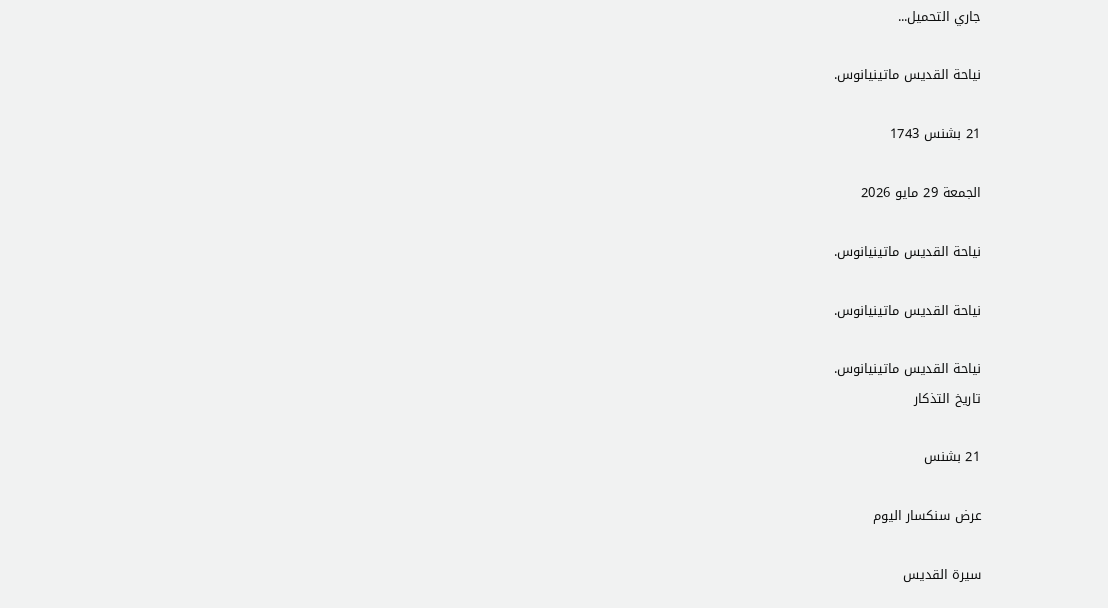جاري التحميل...

نياحة القديس ماتينيانوس.

21 بشنس 1743

الجمعة 29 مايو 2026

نياحة القديس ماتينيانوس.

نياحة القديس ماتينيانوس.

نياحة القديس ماتينيانوس.
تاريخ التذكار

21 بشنس

عرض سنكسار اليوم

سيرة القديس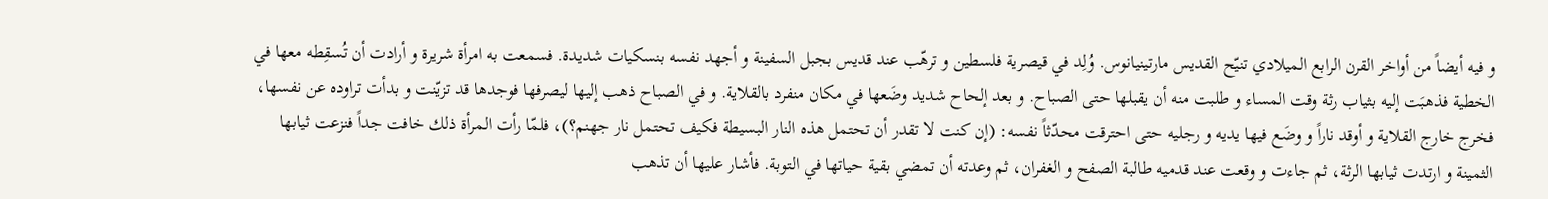و فيه أيضاً من أواخر القرن الرابع الميلادي تنيّح القديس مارتينيانوس. وُلِد في قيصرية فلسطين و ترهّب عند قديس بجبل السفينة و أجهد نفسه بنسكيات شديدة. فسمعت به امرأة شريرة و أرادت أن تُسقِطه معها في الخطية فذهبَت إليه بثياب رثة وقت المساء و طلبت منه أن يقبلها حتى الصباح. و بعد إلحاح شديد وضَعها في مكان منفرد بالقلاية. و في الصباح ذهب إليها ليصرفها فوجدها قد تزيّنت و بدأت تراوده عن نفسها، فخرج خارج القلاية و أوقد ناراً و وضَع فيها يديه و رجليه حتى احترقت محدّثاً نفسه: (إن كنت لا تقدر أن تحتمل هذه النار البسيطة فكيف تحتمل نار جهنم؟)، فلمّا رأت المرأة ذلك خافت جداً فنزعت ثيابها الثمينة و ارتدت ثيابها الرثة، ثم جاءت و وقعت عند قدميه طالبة الصفح و الغفران، ثم وعدته أن تمضي بقية حياتها في التوبة. فأشار عليها أن تذهب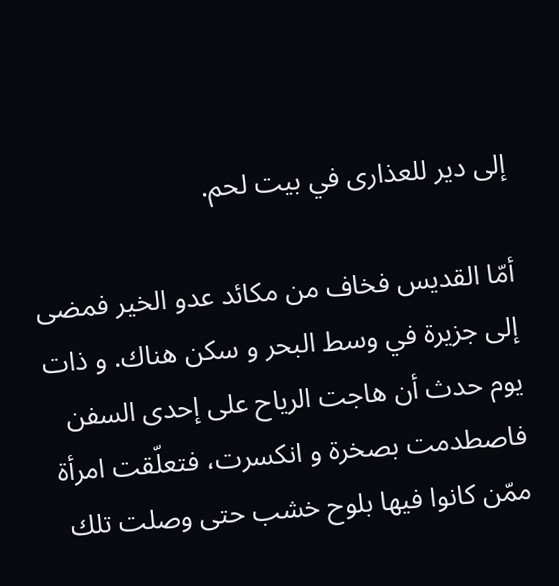إلى دير للعذارى في بيت لحم.

أمّا القديس فخاف من مكائد عدو الخير فمضى إلى جزيرة في وسط البحر و سكن هناك. و ذات يوم حدث أن هاجت الرياح على إحدى السفن فاصطدمت بصخرة و انكسرت، فتعلّقت امرأة ممّن كانوا فيها بلوح خشب حتى وصلت تلك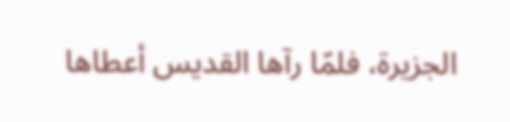الجزيرة، فلمّا رآها القديس أعطاها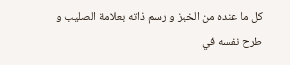كل ما عنده من الخبز و رسم ذاته بعلامة الصليب و طرح نفسه في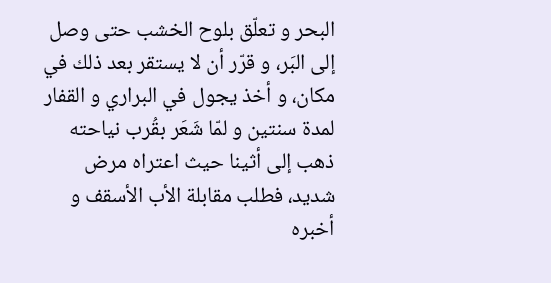البحر و تعلّق بلوح الخشب حتى وصل إلى البَر، و قرّر أن لا يستقر بعد ذلك في مكان، و أخذ يجول في البراري و القفار لمدة سنتين و لمّا شَعَر بقُرب نياحته ذهب إلى أثينا حيث اعتراه مرض شديد، فطلب مقابلة الأب الأسقف و أخبره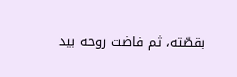بقصّته، ثم فاضت روحه بيد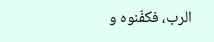الرب، فكفّنوه و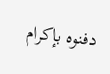دفنوه بإكرام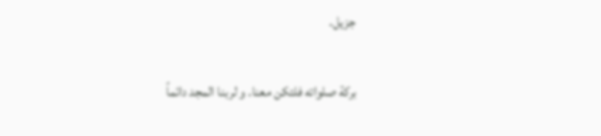جزيل.

بركة صلواته فلتكن معنا. و لربنا المجد دائماً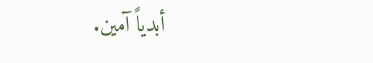أبدياً آمين.